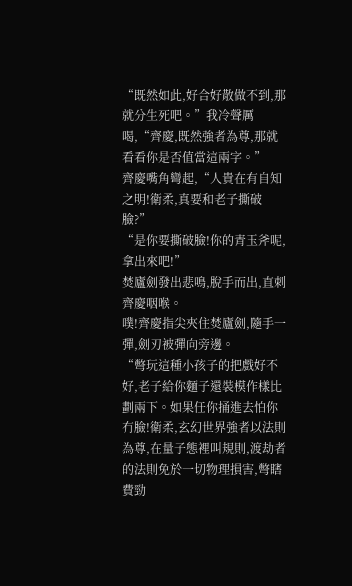“既然如此,好合好散做不到,那就分生死吧。”我冷聲厲喝,“齊慶,既然強者為尊,那就看看你是否值當這兩字。”
齊慶嘴角彎起,“人貴在有自知之明!衛柔,真要和老子撕破臉?”
“是你要撕破臉!你的青玉斧呢,拿出來吧!”
焚廬劍發出悲鳴,脫手而出,直刺齊慶咽喉。
噗!齊慶指尖夾住焚廬劍,隨手一彈,劍刃被彈向旁邊。
“彆玩這種小孩子的把戲好不好,老子給你麵子還裝模作樣比劃兩下。如果任你捅進去怕你冇臉!衛柔,玄幻世界強者以法則為尊,在量子態裡叫規則,渡劫者的法則免於一切物理損害,彆瞎費勁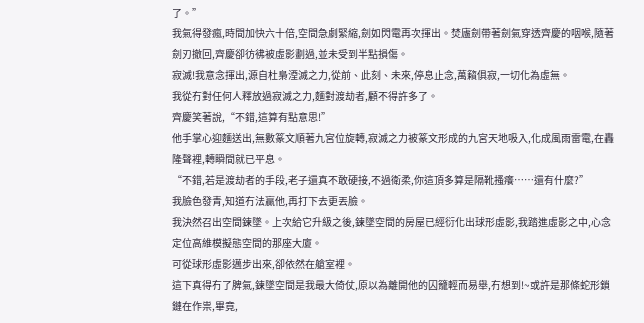了。”
我氣得發瘋,時間加快六十倍,空間急劇緊縮,劍如閃電再次揮出。焚廬劍帶著劍氣穿透齊慶的咽喉,隨著劍刃撤回,齊慶卻彷彿被虛影劃過,並未受到半點損傷。
寂滅!我意念揮出,源自杜梟湮滅之力,從前、此刻、未來,停息止念,萬籟俱寂,一切化為虛無。
我從冇對任何人釋放過寂滅之力,麵對渡劫者,顧不得許多了。
齊慶笑著說,“不錯,這算有點意思!”
他手掌心迎麵送出,無數篆文順著九宮位旋轉,寂滅之力被篆文形成的九宮天地吸入,化成風雨雷電,在轟隆聲裡,轉瞬間就已平息。
“不錯,若是渡劫者的手段,老子還真不敢硬接,不過衛柔,你這頂多算是隔靴搔癢……還有什麼?”
我臉色發青,知道冇法贏他,再打下去更丟臉。
我決然召出空間鍊墜。上次給它升級之後,鍊墜空間的房屋已經衍化出球形虛影,我踏進虛影之中,心念定位高維模擬態空間的那座大廈。
可從球形虛影邁步出來,卻依然在艙室裡。
這下真得冇了脾氣,鍊墜空間是我最大倚仗,原以為離開他的囚籠輕而易舉,冇想到!~或許是那條蛇形鎖鏈在作祟,畢竟,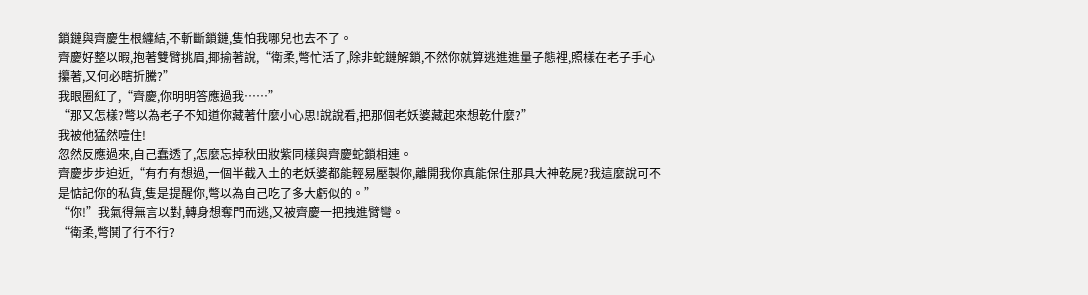鎖鏈與齊慶生根纏結,不斬斷鎖鏈,隻怕我哪兒也去不了。
齊慶好整以暇,抱著雙臂挑眉,揶揄著說,“衛柔,彆忙活了,除非蛇鏈解鎖,不然你就算逃進進量子態裡,照樣在老子手心攥著,又何必瞎折騰?”
我眼圈紅了,“齊慶,你明明答應過我……”
“那又怎樣?彆以為老子不知道你藏著什麼小心思!說說看,把那個老妖婆藏起來想乾什麼?”
我被他猛然噎住!
忽然反應過來,自己蠢透了,怎麼忘掉秋田妝紫同樣與齊慶蛇鎖相連。
齊慶步步迫近,“有冇有想過,一個半截入土的老妖婆都能輕易壓製你,離開我你真能保住那具大神乾屍?我這麼說可不是惦記你的私貨,隻是提醒你,彆以為自己吃了多大虧似的。”
“你!”我氣得無言以對,轉身想奪門而逃,又被齊慶一把拽進臂彎。
“衛柔,彆鬨了行不行?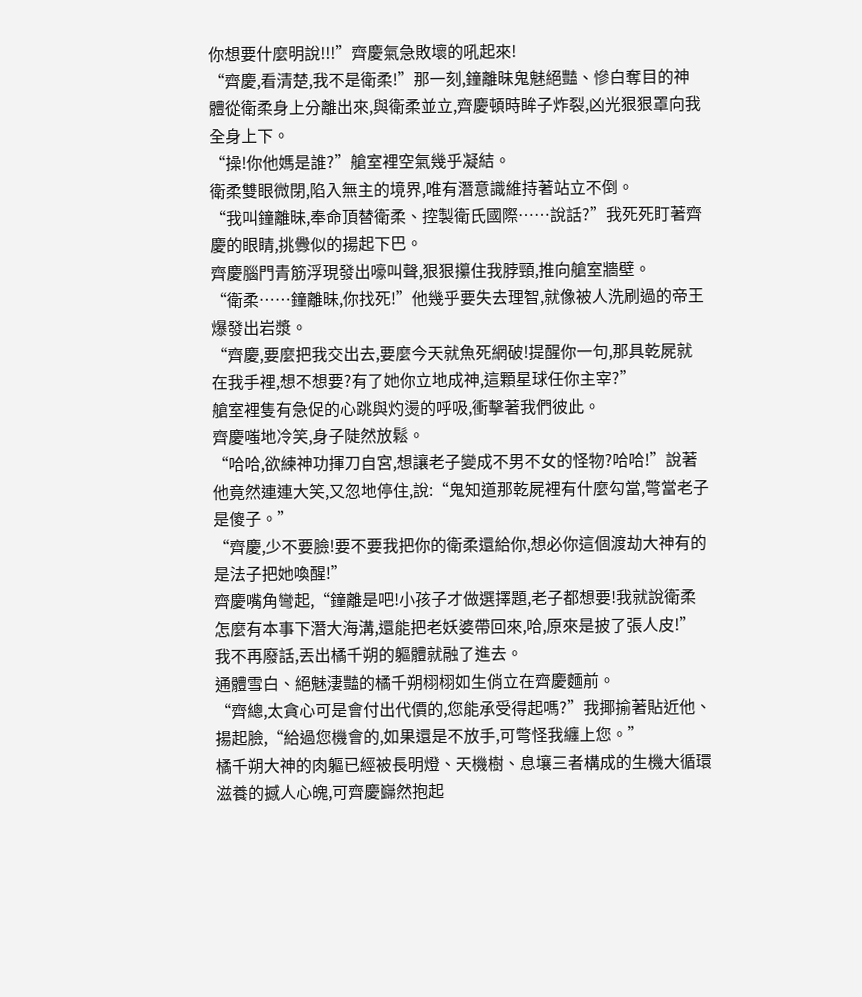你想要什麼明說!!!”齊慶氣急敗壞的吼起來!
“齊慶,看清楚,我不是衛柔!”那一刻,鐘離昧鬼魅絕豔、慘白奪目的神體從衛柔身上分離出來,與衛柔並立,齊慶頓時眸子炸裂,凶光狠狠罩向我全身上下。
“操!你他媽是誰?”艙室裡空氣幾乎凝結。
衛柔雙眼微閉,陷入無主的境界,唯有潛意識維持著站立不倒。
“我叫鐘離昧,奉命頂替衛柔、控製衛氏國際……說話?”我死死盯著齊慶的眼睛,挑釁似的揚起下巴。
齊慶腦門青筋浮現發出嚎叫聲,狠狠攥住我脖頸,推向艙室牆壁。
“衛柔……鐘離昧,你找死!”他幾乎要失去理智,就像被人洗刷過的帝王爆發出岩漿。
“齊慶,要麼把我交出去,要麼今天就魚死網破!提醒你一句,那具乾屍就在我手裡,想不想要?有了她你立地成神,這顆星球任你主宰?”
艙室裡隻有急促的心跳與灼燙的呼吸,衝擊著我們彼此。
齊慶嗤地冷笑,身子陡然放鬆。
“哈哈,欲練神功揮刀自宮,想讓老子變成不男不女的怪物?哈哈!”說著他竟然連連大笑,又忽地停住,說:“鬼知道那乾屍裡有什麼勾當,彆當老子是傻子。”
“齊慶,少不要臉!要不要我把你的衛柔還給你,想必你這個渡劫大神有的是法子把她喚醒!”
齊慶嘴角彎起,“鐘離是吧!小孩子才做選擇題,老子都想要!我就說衛柔怎麼有本事下潛大海溝,還能把老妖婆帶回來,哈,原來是披了張人皮!”
我不再廢話,丟出橘千朔的軀體就融了進去。
通體雪白、絕魅淒豔的橘千朔栩栩如生俏立在齊慶麵前。
“齊總,太貪心可是會付出代價的,您能承受得起嗎?”我揶揄著貼近他、揚起臉,“給過您機會的,如果還是不放手,可彆怪我纏上您。”
橘千朔大神的肉軀已經被長明燈、天機樹、息壤三者構成的生機大循環滋養的撼人心魄,可齊慶巋然抱起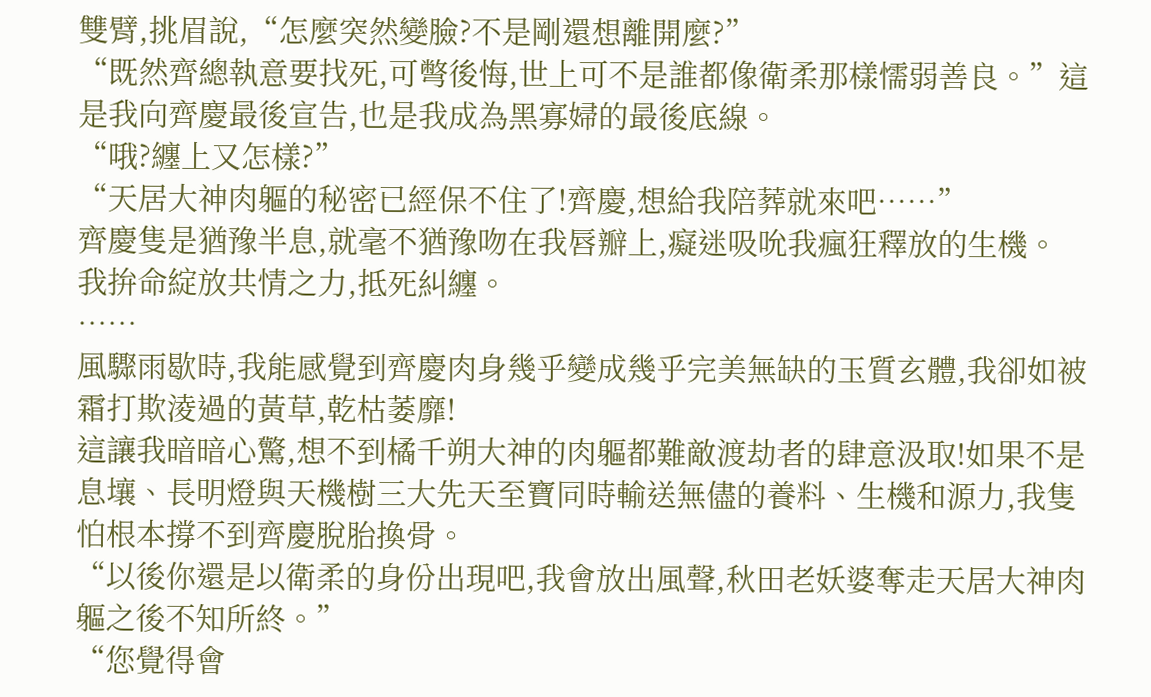雙臂,挑眉說,“怎麼突然變臉?不是剛還想離開麼?”
“既然齊總執意要找死,可彆後悔,世上可不是誰都像衛柔那樣懦弱善良。”這是我向齊慶最後宣告,也是我成為黑寡婦的最後底線。
“哦?纏上又怎樣?”
“天居大神肉軀的秘密已經保不住了!齊慶,想給我陪葬就來吧……”
齊慶隻是猶豫半息,就毫不猶豫吻在我唇瓣上,癡迷吸吮我瘋狂釋放的生機。
我拚命綻放共情之力,抵死糾纏。
……
風驟雨歇時,我能感覺到齊慶肉身幾乎變成幾乎完美無缺的玉質玄體,我卻如被霜打欺淩過的黃草,乾枯萎靡!
這讓我暗暗心驚,想不到橘千朔大神的肉軀都難敵渡劫者的肆意汲取!如果不是息壤、長明燈與天機樹三大先天至寶同時輸送無儘的養料、生機和源力,我隻怕根本撐不到齊慶脫胎換骨。
“以後你還是以衛柔的身份出現吧,我會放出風聲,秋田老妖婆奪走天居大神肉軀之後不知所終。”
“您覺得會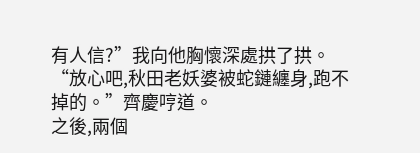有人信?”我向他胸懷深處拱了拱。
“放心吧,秋田老妖婆被蛇鏈纏身,跑不掉的。”齊慶哼道。
之後,兩個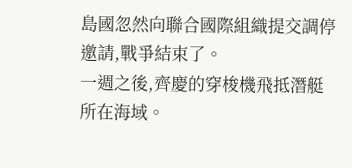島國忽然向聯合國際組織提交調停邀請,戰爭結束了。
一週之後,齊慶的穿梭機飛抵潛艇所在海域。